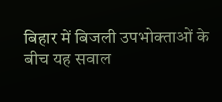बिहार में बिजली उपभोक्ताओं के बीच यह सवाल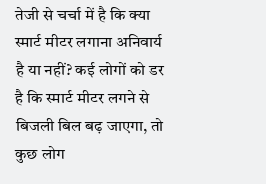तेजी से चर्चा में है कि क्या स्मार्ट मीटर लगाना अनिवार्य है या नहीं? कई लोगों को डर है कि स्मार्ट मीटर लगने से बिजली बिल बढ़ जाएगा, तो कुछ लोग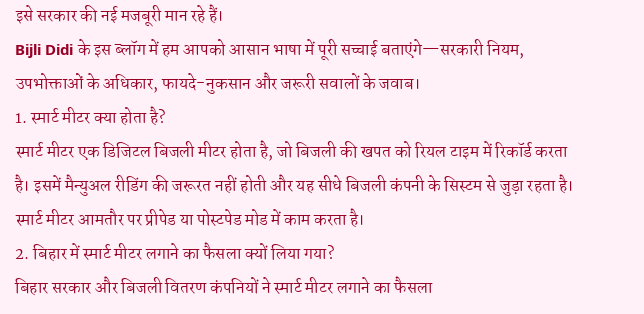इसे सरकार की नई मजबूरी मान रहे हैं।
Bijli Didi के इस ब्लॉग में हम आपको आसान भाषा में पूरी सच्चाई बताएंगे—सरकारी नियम, उपभोक्ताओं के अधिकार, फायदे-नुकसान और जरूरी सवालों के जवाब।
1. स्मार्ट मीटर क्या होता है?
स्मार्ट मीटर एक डिजिटल बिजली मीटर होता है, जो बिजली की खपत को रियल टाइम में रिकॉर्ड करता है। इसमें मैन्युअल रीडिंग की जरूरत नहीं होती और यह सीधे बिजली कंपनी के सिस्टम से जुड़ा रहता है।
स्मार्ट मीटर आमतौर पर प्रीपेड या पोस्टपेड मोड में काम करता है।
2. बिहार में स्मार्ट मीटर लगाने का फैसला क्यों लिया गया?
बिहार सरकार और बिजली वितरण कंपनियों ने स्मार्ट मीटर लगाने का फैसला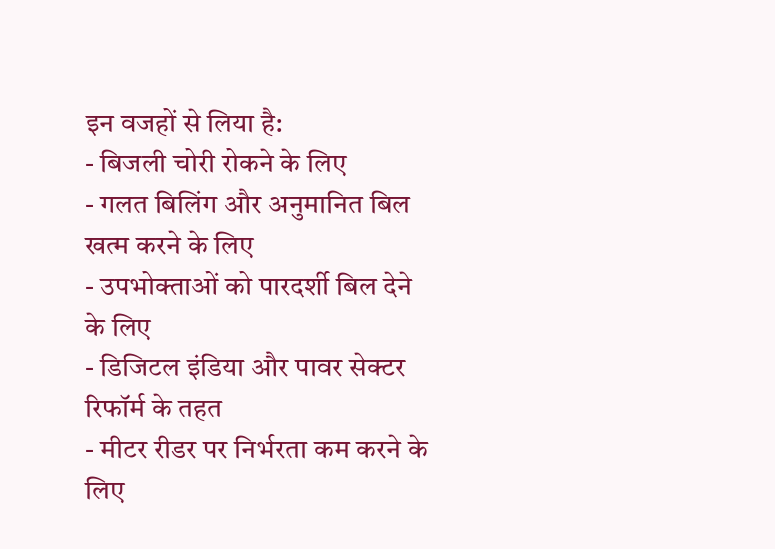इन वजहों से लिया है:
- बिजली चोरी रोकने के लिए
- गलत बिलिंग और अनुमानित बिल खत्म करने के लिए
- उपभोक्ताओं को पारदर्शी बिल देने के लिए
- डिजिटल इंडिया और पावर सेक्टर रिफॉर्म के तहत
- मीटर रीडर पर निर्भरता कम करने के लिए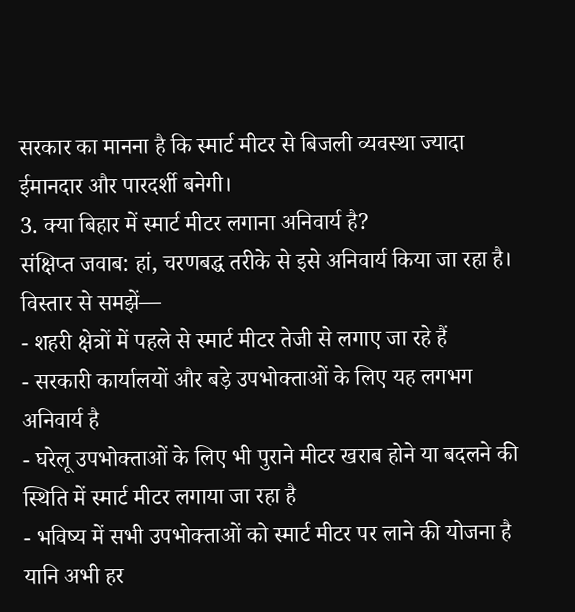सरकार का मानना है कि स्मार्ट मीटर से बिजली व्यवस्था ज्यादा ईमानदार और पारदर्शी बनेगी।
3. क्या बिहार में स्मार्ट मीटर लगाना अनिवार्य है?
संक्षिप्त जवाब: हां, चरणबद्ध तरीके से इसे अनिवार्य किया जा रहा है।
विस्तार से समझें—
- शहरी क्षेत्रों में पहले से स्मार्ट मीटर तेजी से लगाए जा रहे हैं
- सरकारी कार्यालयों और बड़े उपभोक्ताओं के लिए यह लगभग अनिवार्य है
- घरेलू उपभोक्ताओं के लिए भी पुराने मीटर खराब होने या बदलने की स्थिति में स्मार्ट मीटर लगाया जा रहा है
- भविष्य में सभी उपभोक्ताओं को स्मार्ट मीटर पर लाने की योजना है
यानि अभी हर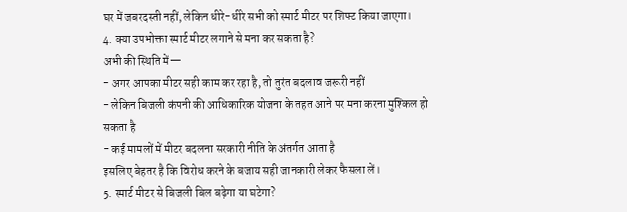घर में जबरदस्ती नहीं, लेकिन धीरे-धीरे सभी को स्मार्ट मीटर पर शिफ्ट किया जाएगा।
4. क्या उपभोक्ता स्मार्ट मीटर लगाने से मना कर सकता है?
अभी की स्थिति में—
- अगर आपका मीटर सही काम कर रहा है, तो तुरंत बदलाव जरूरी नहीं
- लेकिन बिजली कंपनी की आधिकारिक योजना के तहत आने पर मना करना मुश्किल हो सकता है
- कई मामलों में मीटर बदलना सरकारी नीति के अंतर्गत आता है
इसलिए बेहतर है कि विरोध करने के बजाय सही जानकारी लेकर फैसला लें।
5. स्मार्ट मीटर से बिजली बिल बढ़ेगा या घटेगा?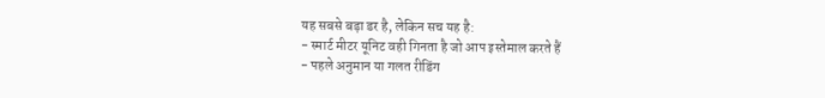यह सबसे बड़ा डर है, लेकिन सच यह है:
- स्मार्ट मीटर यूनिट वही गिनता है जो आप इस्तेमाल करते हैं
- पहले अनुमान या गलत रीडिंग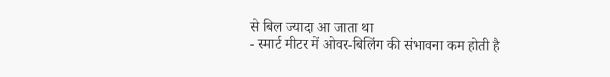से बिल ज्यादा आ जाता था
- स्मार्ट मीटर में ओवर-बिलिंग की संभावना कम होती है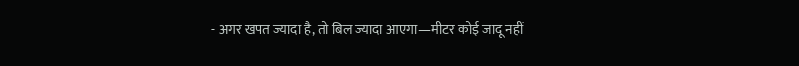- अगर खपत ज्यादा है, तो बिल ज्यादा आएगा—मीटर कोई जादू नहीं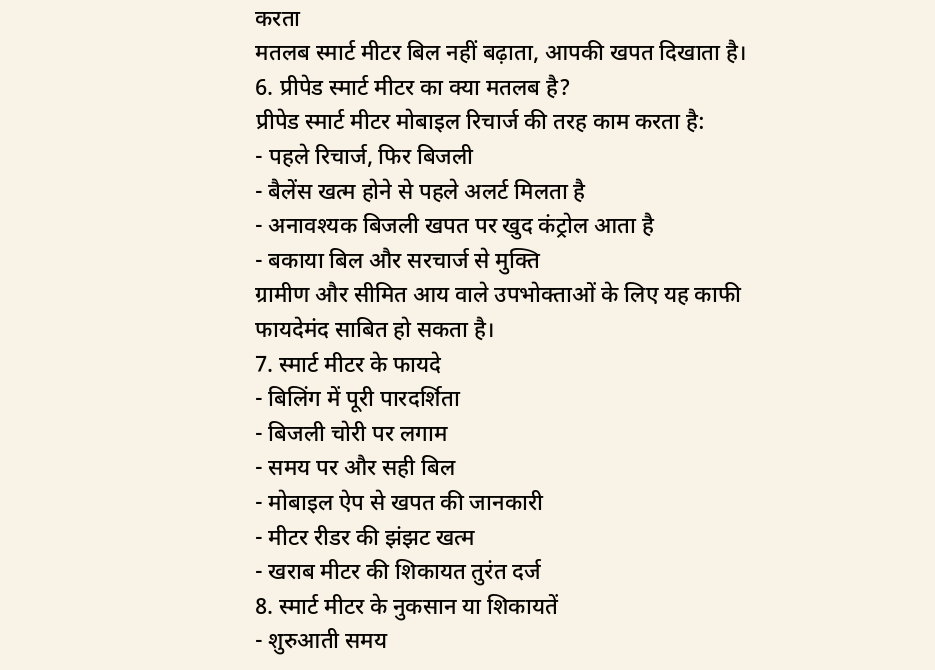करता
मतलब स्मार्ट मीटर बिल नहीं बढ़ाता, आपकी खपत दिखाता है।
6. प्रीपेड स्मार्ट मीटर का क्या मतलब है?
प्रीपेड स्मार्ट मीटर मोबाइल रिचार्ज की तरह काम करता है:
- पहले रिचार्ज, फिर बिजली
- बैलेंस खत्म होने से पहले अलर्ट मिलता है
- अनावश्यक बिजली खपत पर खुद कंट्रोल आता है
- बकाया बिल और सरचार्ज से मुक्ति
ग्रामीण और सीमित आय वाले उपभोक्ताओं के लिए यह काफी फायदेमंद साबित हो सकता है।
7. स्मार्ट मीटर के फायदे
- बिलिंग में पूरी पारदर्शिता
- बिजली चोरी पर लगाम
- समय पर और सही बिल
- मोबाइल ऐप से खपत की जानकारी
- मीटर रीडर की झंझट खत्म
- खराब मीटर की शिकायत तुरंत दर्ज
8. स्मार्ट मीटर के नुकसान या शिकायतें
- शुरुआती समय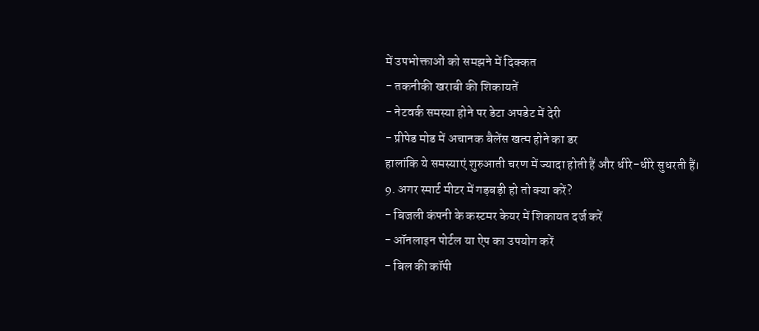में उपभोक्ताओं को समझने में दिक्कत
- तकनीकी खराबी की शिकायतें
- नेटवर्क समस्या होने पर डेटा अपडेट में देरी
- प्रीपेड मोड में अचानक बैलेंस खत्म होने का डर
हालांकि ये समस्याएं शुरुआती चरण में ज्यादा होती हैं और धीरे-धीरे सुधरती हैं।
9. अगर स्मार्ट मीटर में गड़बड़ी हो तो क्या करें?
- बिजली कंपनी के कस्टमर केयर में शिकायत दर्ज करें
- ऑनलाइन पोर्टल या ऐप का उपयोग करें
- बिल की कॉपी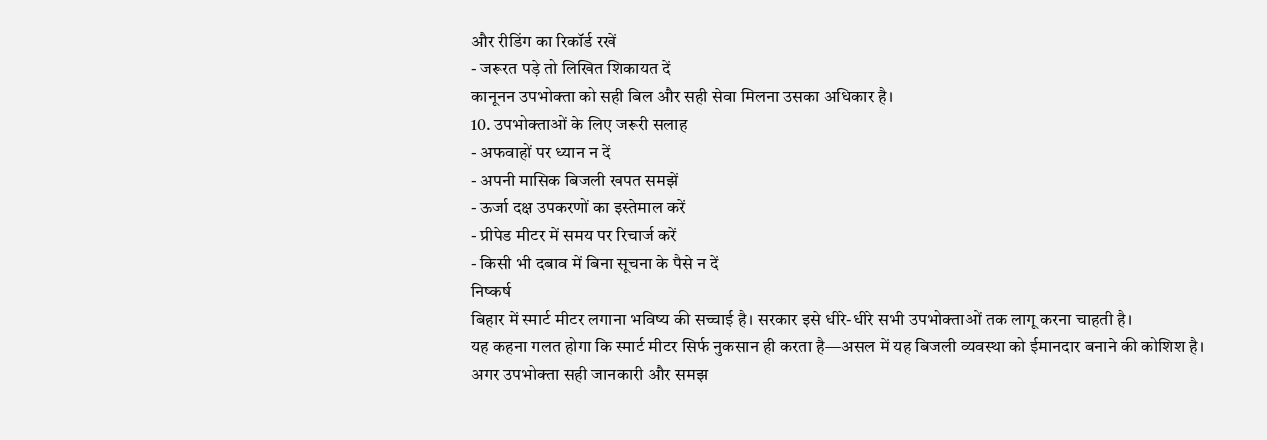और रीडिंग का रिकॉर्ड रखें
- जरूरत पड़े तो लिखित शिकायत दें
कानूनन उपभोक्ता को सही बिल और सही सेवा मिलना उसका अधिकार है।
10. उपभोक्ताओं के लिए जरूरी सलाह
- अफवाहों पर ध्यान न दें
- अपनी मासिक बिजली खपत समझें
- ऊर्जा दक्ष उपकरणों का इस्तेमाल करें
- प्रीपेड मीटर में समय पर रिचार्ज करें
- किसी भी दबाव में बिना सूचना के पैसे न दें
निष्कर्ष
बिहार में स्मार्ट मीटर लगाना भविष्य की सच्चाई है। सरकार इसे धीरे-धीरे सभी उपभोक्ताओं तक लागू करना चाहती है।
यह कहना गलत होगा कि स्मार्ट मीटर सिर्फ नुकसान ही करता है—असल में यह बिजली व्यवस्था को ईमानदार बनाने की कोशिश है।
अगर उपभोक्ता सही जानकारी और समझ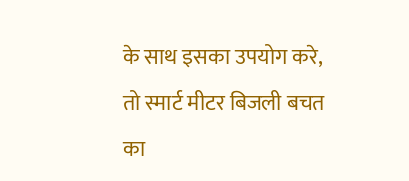के साथ इसका उपयोग करे, तो स्मार्ट मीटर बिजली बचत का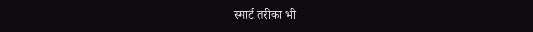स्मार्ट तरीका भी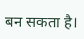बन सकता है।